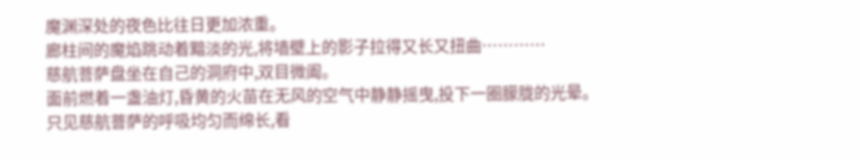魔渊深处的夜色比往日更加浓重。
廊柱间的魔焰跳动着黯淡的光,将墙壁上的影子拉得又长又扭曲…………
慈航菩萨盘坐在自己的洞府中,双目微阖。
面前燃着一盏油灯,昏黄的火苗在无风的空气中静静摇曳,投下一圈朦胧的光晕。
只见慈航菩萨的呼吸均匀而绵长,看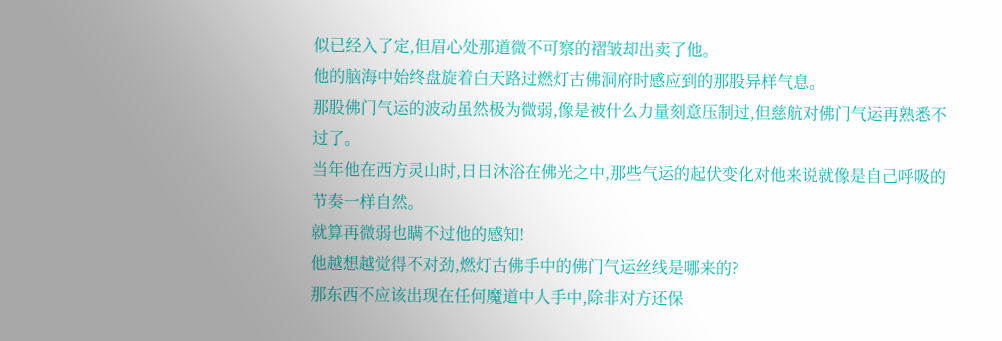似已经入了定,但眉心处那道微不可察的褶皱却出卖了他。
他的脑海中始终盘旋着白天路过燃灯古佛洞府时感应到的那股异样气息。
那股佛门气运的波动虽然极为微弱,像是被什么力量刻意压制过,但慈航对佛门气运再熟悉不过了。
当年他在西方灵山时,日日沐浴在佛光之中,那些气运的起伏变化对他来说就像是自己呼吸的节奏一样自然。
就算再微弱也瞒不过他的感知!
他越想越觉得不对劲,燃灯古佛手中的佛门气运丝线是哪来的?
那东西不应该出现在任何魔道中人手中,除非对方还保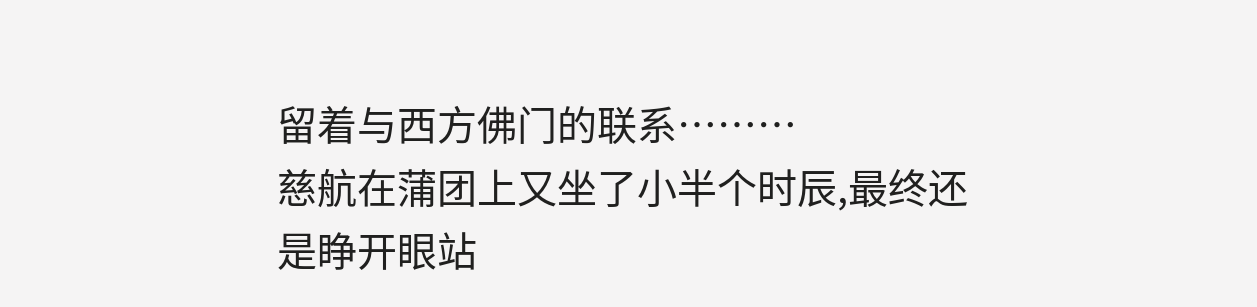留着与西方佛门的联系………
慈航在蒲团上又坐了小半个时辰,最终还是睁开眼站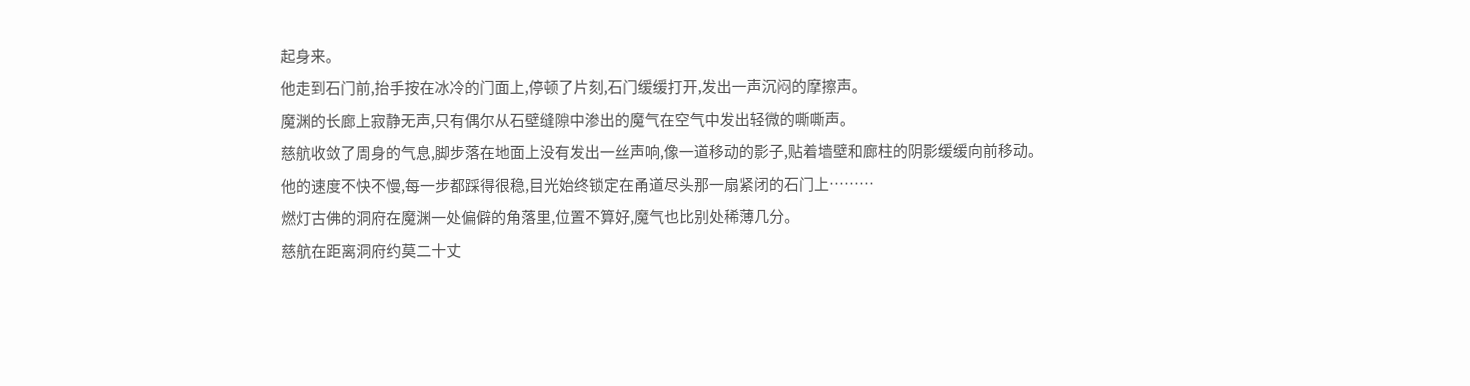起身来。
他走到石门前,抬手按在冰冷的门面上,停顿了片刻,石门缓缓打开,发出一声沉闷的摩擦声。
魔渊的长廊上寂静无声,只有偶尔从石壁缝隙中渗出的魔气在空气中发出轻微的嘶嘶声。
慈航收敛了周身的气息,脚步落在地面上没有发出一丝声响,像一道移动的影子,贴着墙壁和廊柱的阴影缓缓向前移动。
他的速度不快不慢,每一步都踩得很稳,目光始终锁定在甬道尽头那一扇紧闭的石门上………
燃灯古佛的洞府在魔渊一处偏僻的角落里,位置不算好,魔气也比别处稀薄几分。
慈航在距离洞府约莫二十丈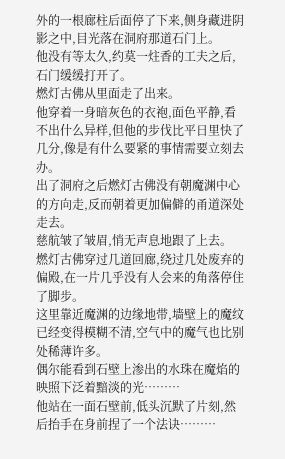外的一根廊柱后面停了下来,侧身藏进阴影之中,目光落在洞府那道石门上。
他没有等太久,约莫一炷香的工夫之后,石门缓缓打开了。
燃灯古佛从里面走了出来。
他穿着一身暗灰色的衣袍,面色平静,看不出什么异样,但他的步伐比平日里快了几分,像是有什么要紧的事情需要立刻去办。
出了洞府之后燃灯古佛没有朝魔渊中心的方向走,反而朝着更加偏僻的甬道深处走去。
慈航皱了皱眉,悄无声息地跟了上去。
燃灯古佛穿过几道回廊,绕过几处废弃的偏殿,在一片几乎没有人会来的角落停住了脚步。
这里靠近魔渊的边缘地带,墙壁上的魔纹已经变得模糊不清,空气中的魔气也比别处稀薄许多。
偶尔能看到石壁上渗出的水珠在魔焰的映照下泛着黯淡的光………
他站在一面石壁前,低头沉默了片刻,然后抬手在身前捏了一个法诀………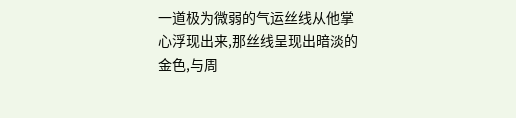一道极为微弱的气运丝线从他掌心浮现出来,那丝线呈现出暗淡的金色,与周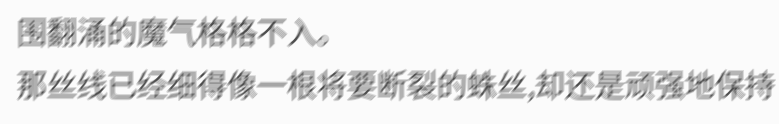围翻涌的魔气格格不入。
那丝线已经细得像一根将要断裂的蛛丝,却还是顽强地保持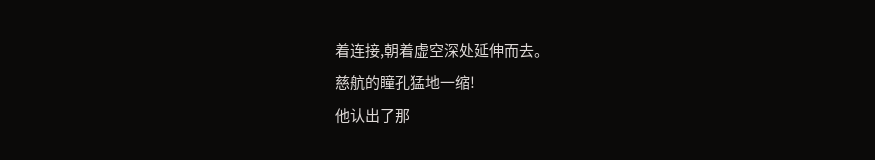着连接,朝着虚空深处延伸而去。
慈航的瞳孔猛地一缩!
他认出了那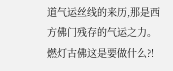道气运丝线的来历,那是西方佛门残存的气运之力。
燃灯古佛这是要做什么?!